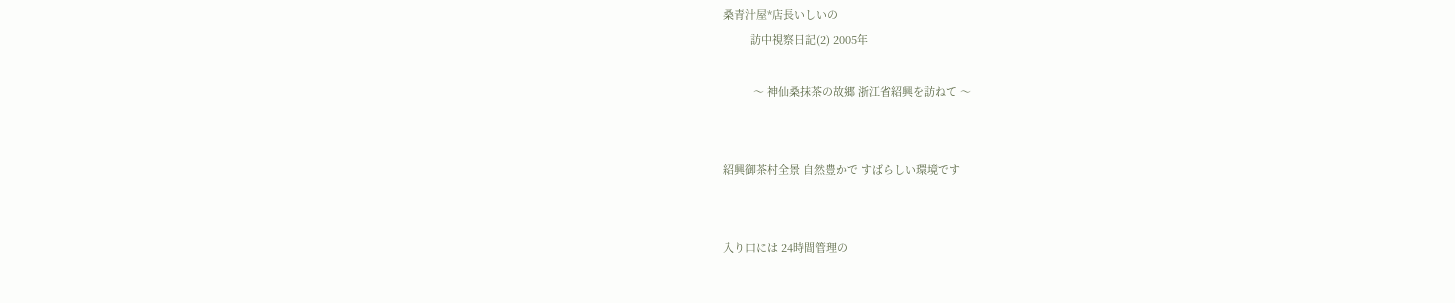桑青汁屋*店長いしいの
         訪中視察日記(2) 2005年

          〜 神仙桑抹茶の故郷 浙江省紹興を訪ねて 〜


紹興御茶村全景 自然豊かで すばらしい環境です


入り口には 24時間管理の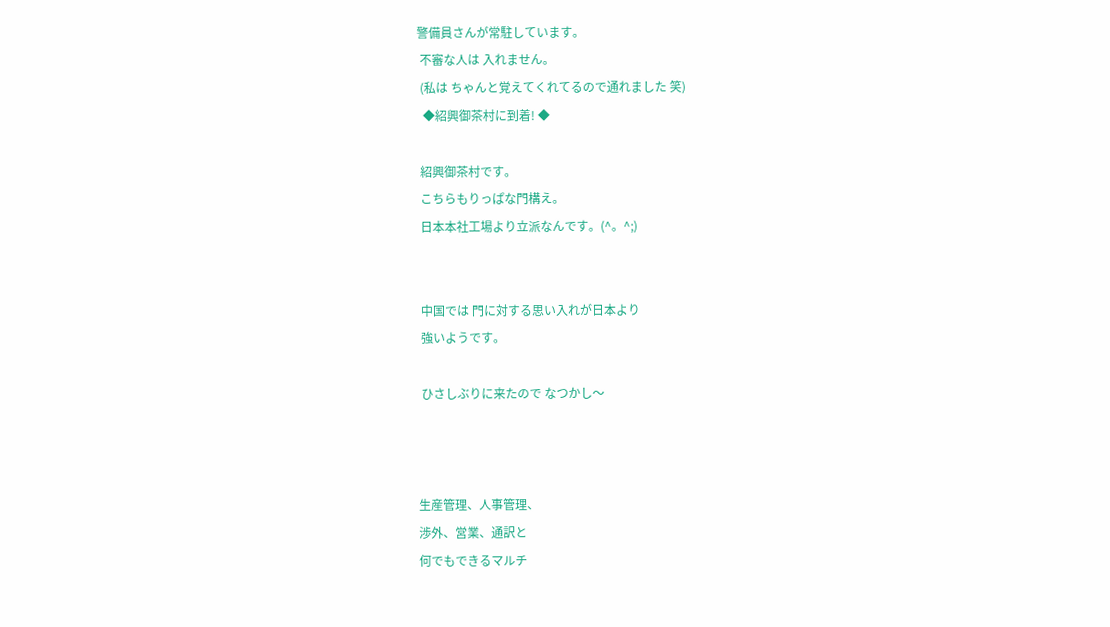警備員さんが常駐しています。
 不審な人は 入れません。
 (私は ちゃんと覚えてくれてるので通れました 笑)
  ◆紹興御茶村に到着! ◆

 紹興御茶村です。
 こちらもりっぱな門構え。
 日本本社工場より立派なんです。(^。^;)


 中国では 門に対する思い入れが日本より
 強いようです。

 ひさしぶりに来たので なつかし〜



生産管理、人事管理、
渉外、営業、通訳と
何でもできるマルチ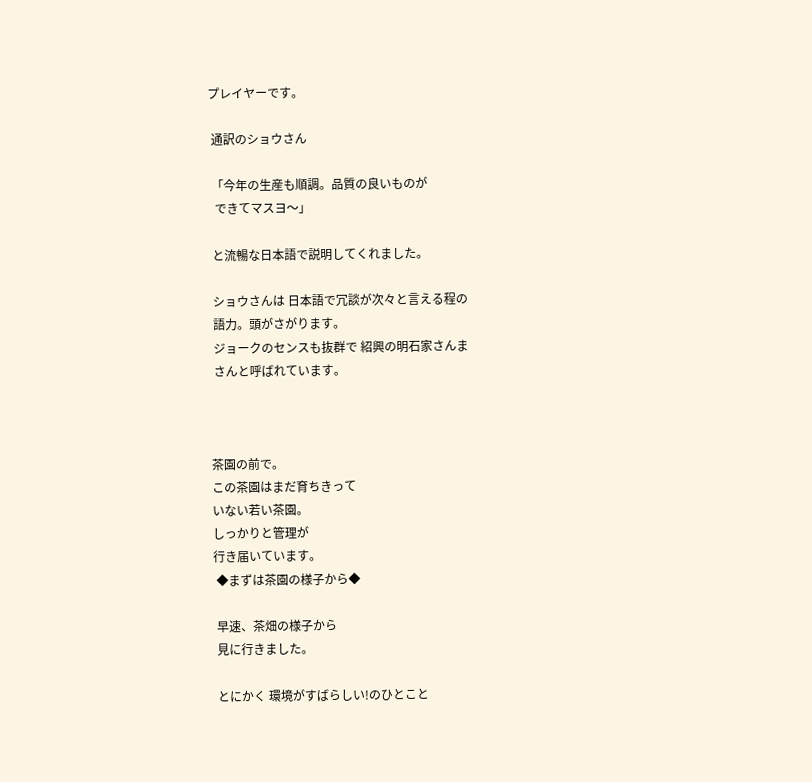プレイヤーです。

 通訳のショウさん

 「今年の生産も順調。品質の良いものが
  できてマスヨ〜」

 と流暢な日本語で説明してくれました。

 ショウさんは 日本語で冗談が次々と言える程の
 語力。頭がさがります。
 ジョークのセンスも抜群で 紹興の明石家さんま
 さんと呼ばれています。



茶園の前で。
この茶園はまだ育ちきって
いない若い茶園。
しっかりと管理が
行き届いています。
 ◆まずは茶園の様子から◆

 早速、茶畑の様子から
 見に行きました。

 とにかく 環境がすばらしい!のひとこと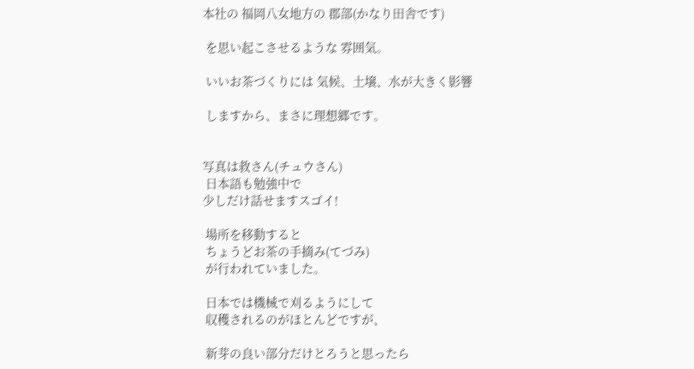本社の 福岡八女地方の 郡部(かなり田舎です)

 を思い起こさせるような 雰囲気。

 いいお茶づくりには 気候、土壌、水が大きく影響

 しますから、まさに理想郷です。


写真は救さん(チュウさん)
 日本語も勉強中で
少しだけ話せますスゴイ!

 場所を移動すると
 ちょうどお茶の手摘み(てづみ)
 が行われていました。

 日本では機械で刈るようにして
 収穫されるのがほとんどですが、

 新芽の良い部分だけとろうと思ったら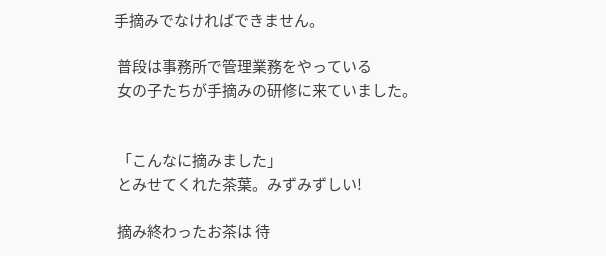手摘みでなければできません。

 普段は事務所で管理業務をやっている
 女の子たちが手摘みの研修に来ていました。


 「こんなに摘みました」
 とみせてくれた茶葉。みずみずしい!

 摘み終わったお茶は 待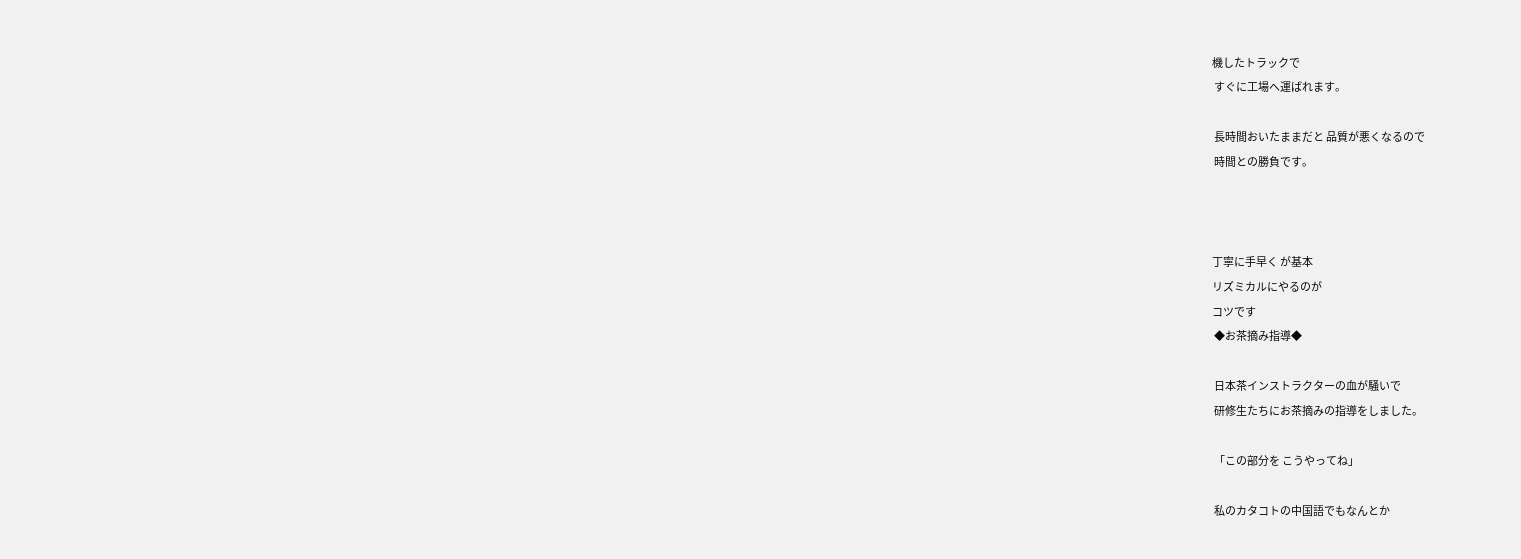機したトラックで
 すぐに工場へ運ばれます。

 長時間おいたままだと 品質が悪くなるので
 時間との勝負です。



丁寧に手早く が基本
リズミカルにやるのが
コツです
 ◆お茶摘み指導◆

 日本茶インストラクターの血が騒いで
 研修生たちにお茶摘みの指導をしました。

 「この部分を こうやってね」

 私のカタコトの中国語でもなんとか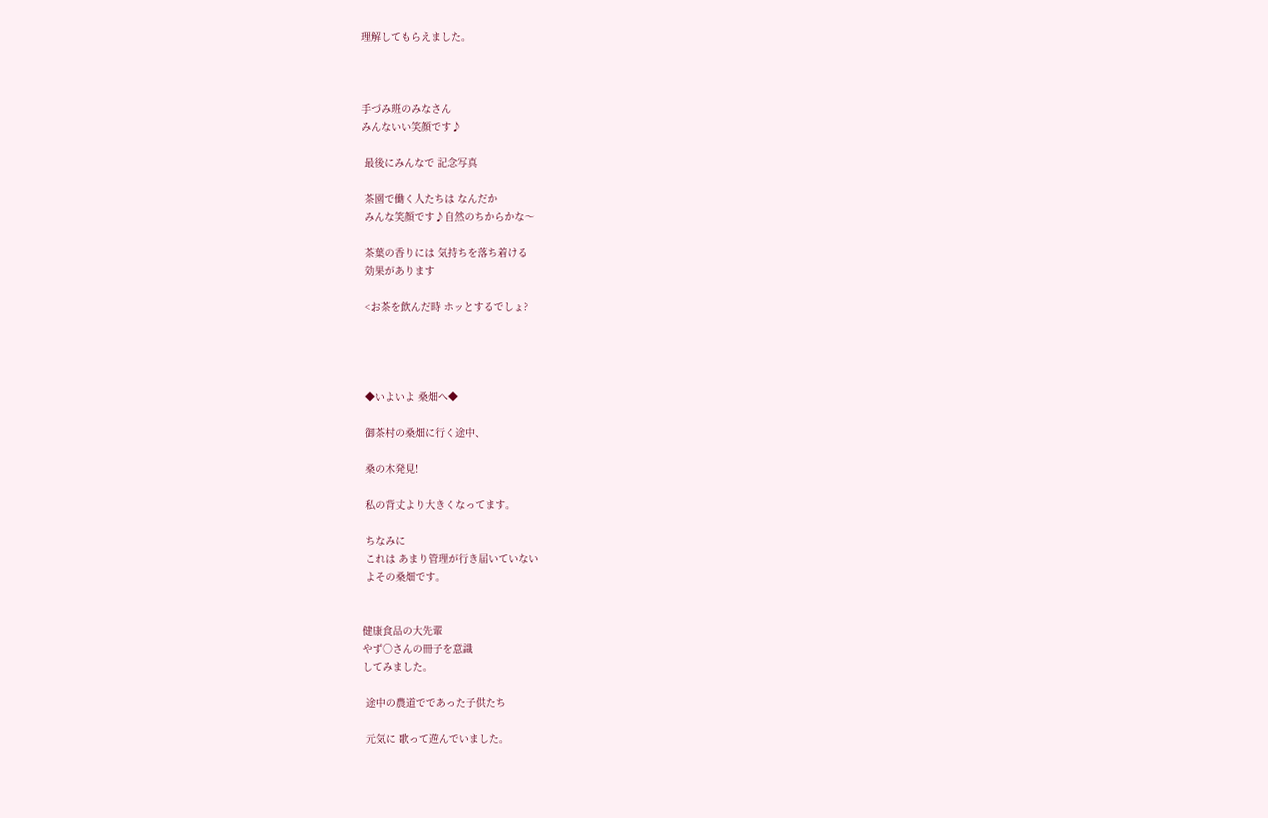理解してもらえました。



手づみ班のみなさん
みんないい笑顔です♪

 最後にみんなで 記念写真

 茶園で働く人たちは なんだか
 みんな笑顔です♪自然のちからかな〜

 茶葉の香りには 気持ちを落ち着ける
 効果があります

 <お茶を飲んだ時 ホッとするでしょ?




 ◆いよいよ 桑畑へ◆

 御茶村の桑畑に行く途中、

 桑の木発見!

 私の背丈より大きくなってます。

 ちなみに
 これは あまり管理が行き届いていない
 よその桑畑です。


健康食品の大先輩
やず○さんの冊子を意識
してみました。

 途中の農道でであった子供たち

 元気に 歌って遊んでいました。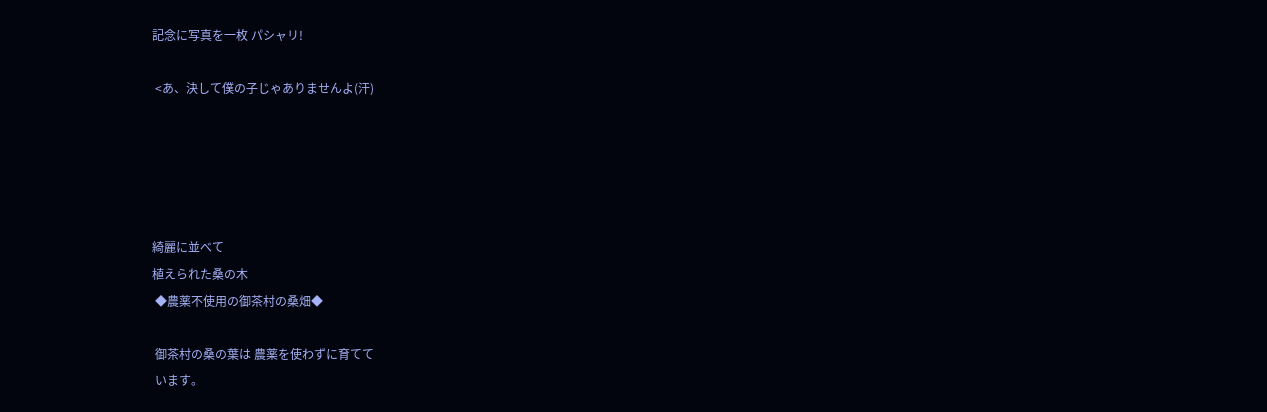記念に写真を一枚 パシャリ!

 <あ、決して僕の子じゃありませんよ(汗)





綺麗に並べて
植えられた桑の木
 ◆農薬不使用の御茶村の桑畑◆

 御茶村の桑の葉は 農薬を使わずに育てて
 います。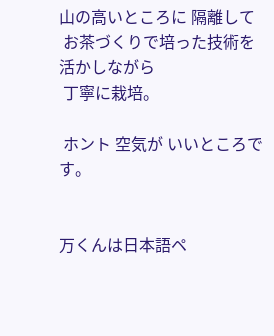山の高いところに 隔離して
 お茶づくりで培った技術を活かしながら
 丁寧に栽培。

 ホント 空気が いいところです。


万くんは日本語ペ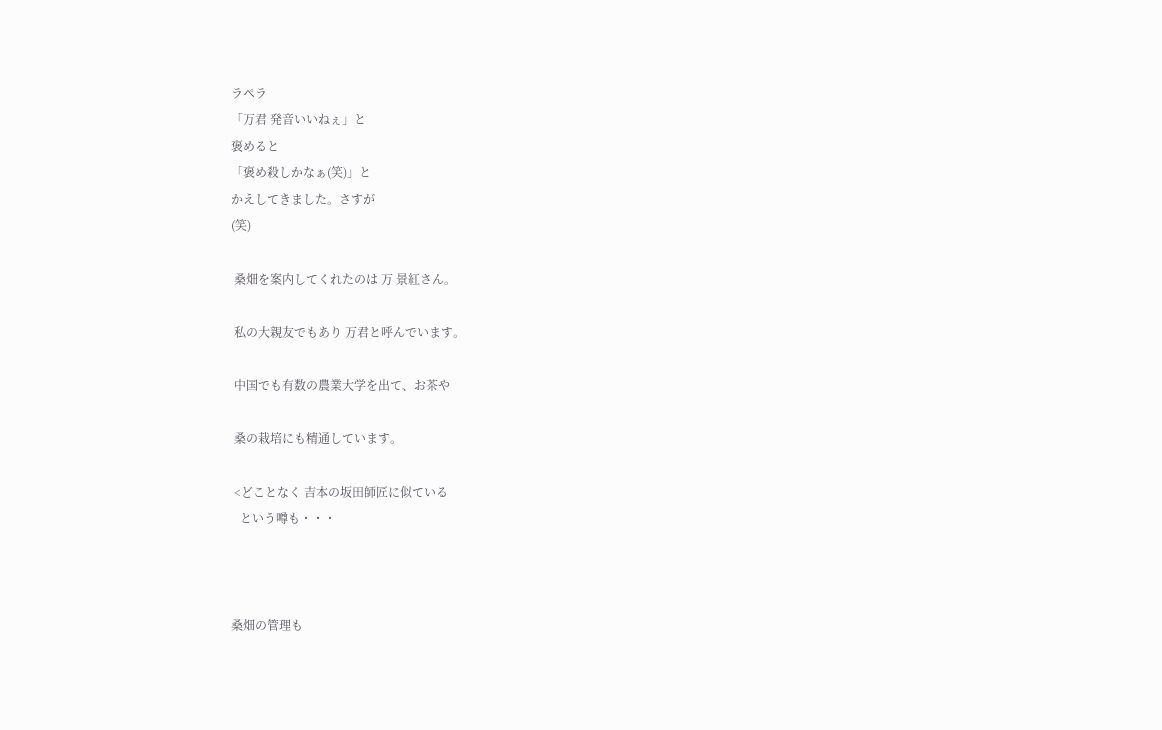ラペラ
「万君 発音いいねぇ」と
褒めると
「褒め殺しかなぁ(笑)」と
かえしてきました。さすが
(笑)

 桑畑を案内してくれたのは 万 景紅さん。

 私の大親友でもあり 万君と呼んでいます。

 中国でも有数の農業大学を出て、お茶や

 桑の栽培にも精通しています。

 <どことなく 吉本の坂田師匠に似ている
   という噂も・・・



桑畑の管理も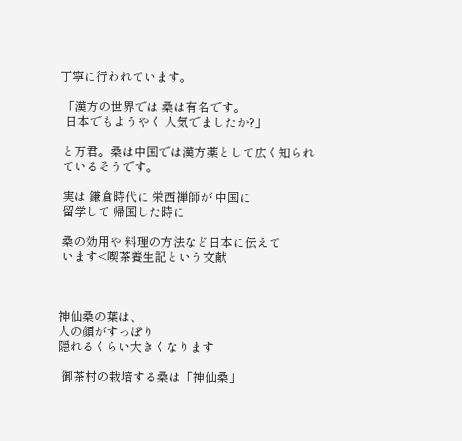丁寧に行われています。

 「漢方の世界では 桑は有名です。
  日本でもようやく 人気でましたか?」

 と万君。桑は中国では漢方薬として広く知られ
 ているそうです。

 実は 鎌倉時代に 栄西禅師が 中国に
 留学して 帰国した時に

 桑の効用や 料理の方法など日本に伝えて
 います<喫茶養生記という文献



神仙桑の葉は、
人の顔がすっぽり
隠れるくらい大きくなります

 御茶村の栽培する桑は「神仙桑」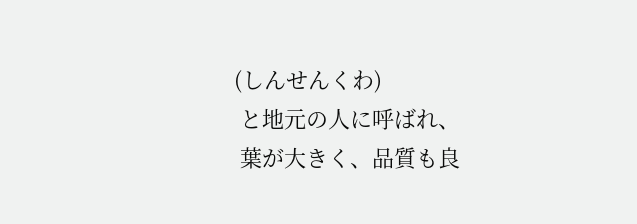(しんせんくわ)
 と地元の人に呼ばれ、
 葉が大きく、品質も良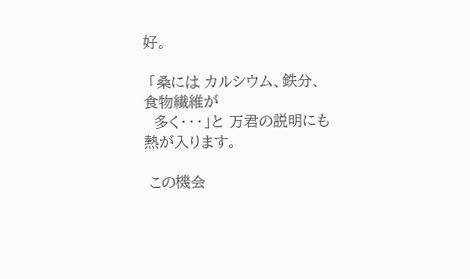好。

 「桑には カルシウム、鉄分、食物繊維が
  多く・・・」と 万君の説明にも熱が入ります。

 この機会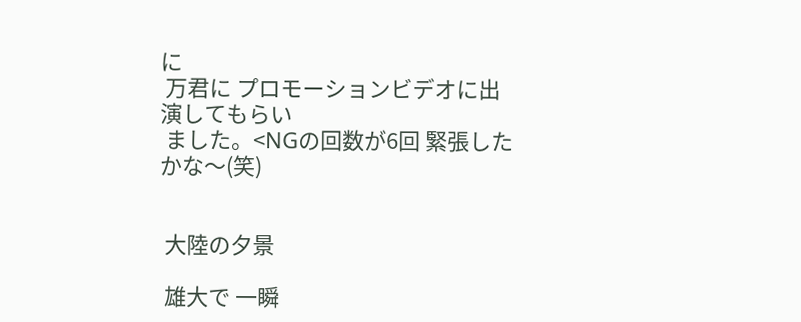に
 万君に プロモーションビデオに出演してもらい
 ました。<NGの回数が6回 緊張したかな〜(笑)


 大陸の夕景

 雄大で 一瞬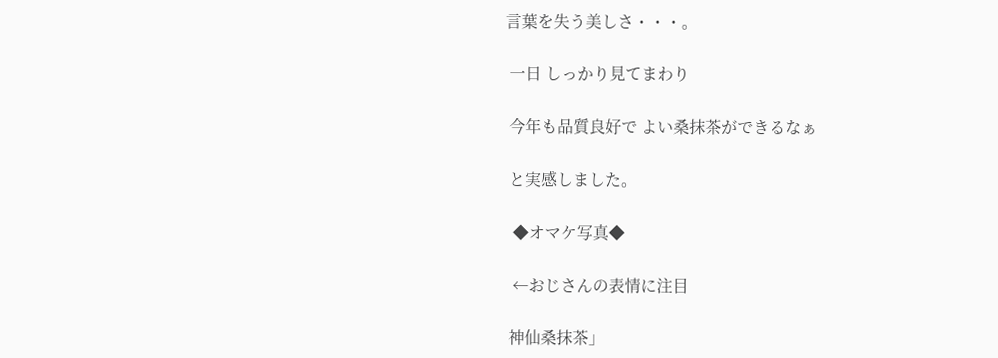言葉を失う美しさ・・・。

 一日 しっかり見てまわり

 今年も品質良好で よい桑抹茶ができるなぁ

 と実感しました。

  ◆オマケ写真◆

  ←おじさんの表情に注目

 神仙桑抹茶」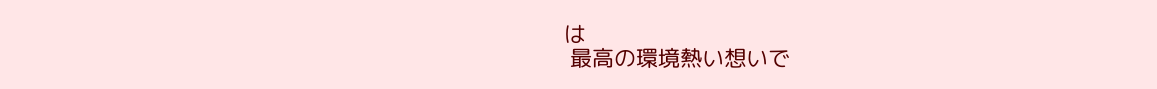は
 最高の環境熱い想いで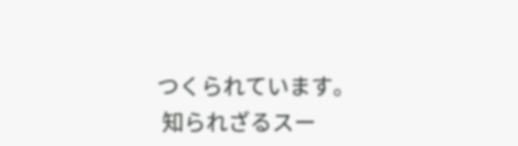つくられています。
 知られざるスー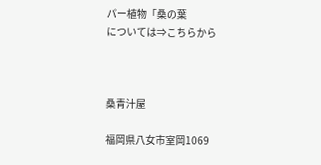パー植物「桑の葉
については⇒こちらから



桑青汁屋

福岡県八女市室岡1069